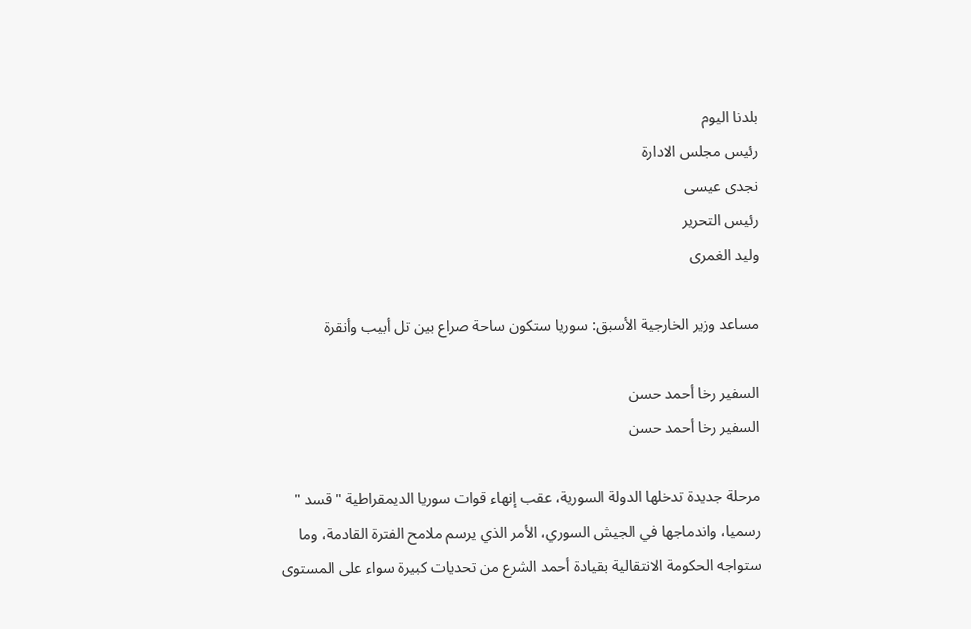بلدنا اليوم
رئيس مجلس الادارة
نجدى عيسى
رئيس التحرير
وليد الغمرى

مساعد وزير الخارجية الأسبق: سوريا ستكون ساحة صراع بين تل أبيب وأنقرة

السفير رخا أحمد حسن
السفير رخا أحمد حسن

مرحلة جديدة تدخلها الدولة السورية، عقب إنهاء قوات سوريا الديمقراطية " قسد " رسميا، واندماجها في الجيش السوري، الأمر الذي يرسم ملامح الفترة القادمة، وما ستواجه الحكومة الانتقالية بقيادة أحمد الشرع من تحديات كبيرة سواء على المستوى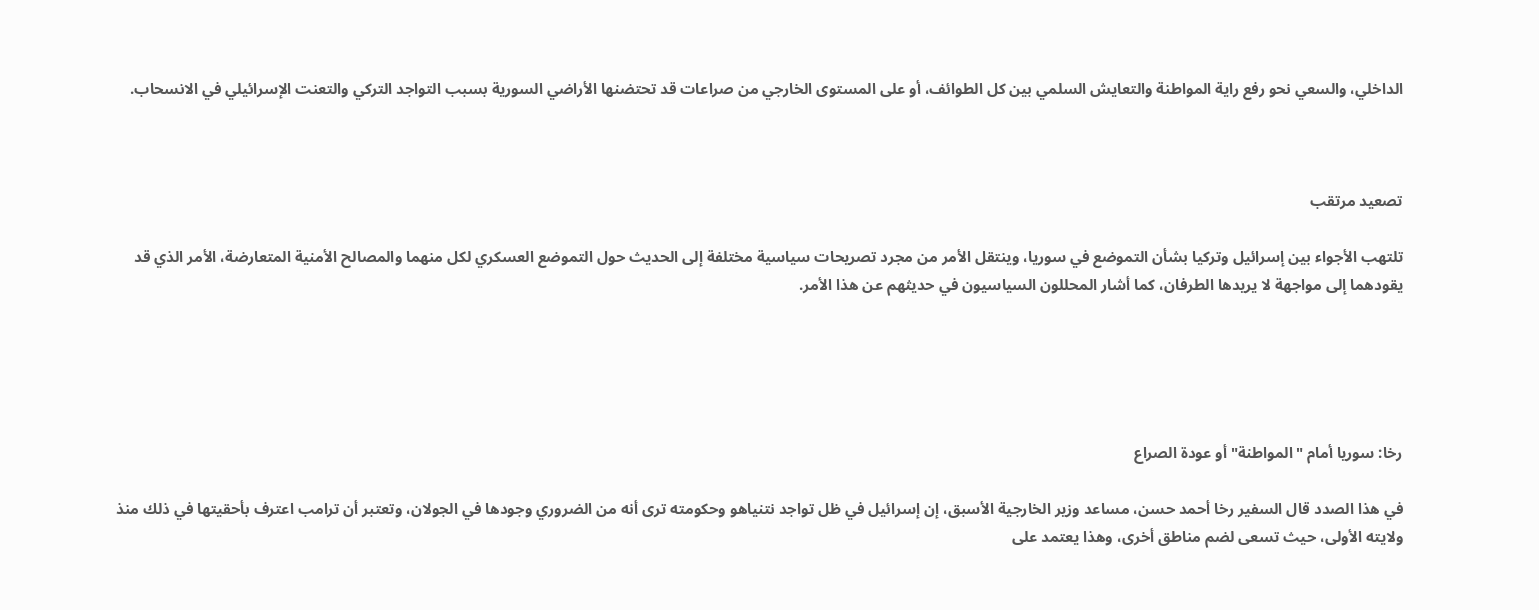الداخلي، والسعي نحو رفع راية المواطنة والتعايش السلمي بين كل الطوائف، أو على المستوى الخارجي من صراعات قد تحتضنها الأراضي السورية بسبب التواجد التركي والتعنت الإسرائيلي في الانسحاب.



تصعيد مرتقب

تلتهب الأجواء بين إسرائيل وتركيا بشأن التموضع في سوريا، وينتقل الأمر من مجرد تصريحات سياسية مختلفة إلى الحديث حول التموضع العسكري لكل منهما والمصالح الأمنية المتعارضة، الأمر الذي قد يقودهما إلى مواجهة لا يريدها الطرفان، كما أشار المحللون السياسيون في حديثهم عن هذا الأمر.





رخا: سوريا أمام "المواطنة" أو عودة الصراع

في هذا الصدد قال السفير رخا أحمد حسن، مساعد وزير الخارجية الأسبق، إن إسرائيل في ظل تواجد نتنياهو وحكومته ترى أنه من الضروري وجودها في الجولان، وتعتبر أن ترامب اعترف بأحقيتها في ذلك منذ ولايته الأولى، حيث تسعى لضم مناطق أخرى، وهذا يعتمد على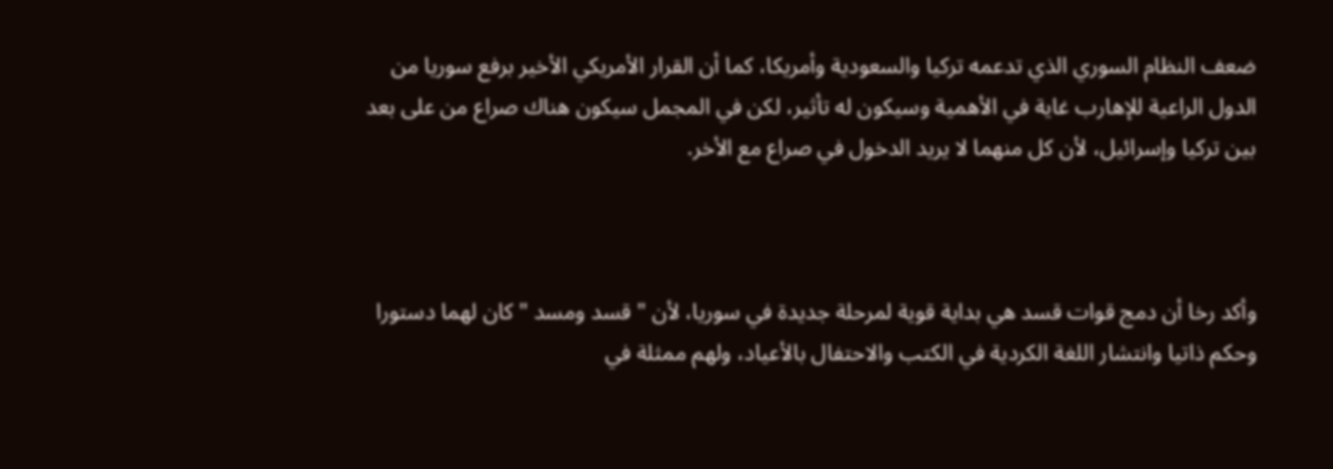ضعف النظام السوري الذي تدعمه تركيا والسعودية وأمريكا، كما أن القرار الأمريكي الأخير برفع سوريا من الدول الراعية للإهارب غاية في الأهمية وسيكون له تأثير، لكن في المجمل سيكون هناك صراع من على بعد بين تركيا وإسرائيل، لأن كل منهما لا يريد الدخول في صراع مع الأخر.



وأكد رخا أن دمج قوات قسد هي بداية قوية لمرحلة جديدة في سوريا، لأن " قسد ومسد " كان لهما دستورا وحكم ذاتيا وانتشار اللغة الكردية في الكتب والاحتفال بالأعياد، ولهم ممثلة في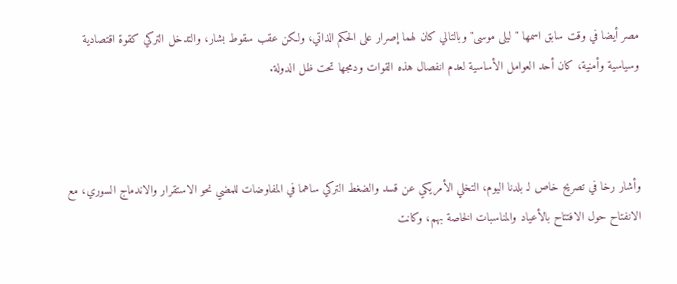مصر أيضا في وقت سابق اسمها "ليلى موسى" وبالتالي كان لهما إصرار على الحكم الذاتي، ولكن عقب سقوط بشار، والتدخل التركي كقوة اقتصادية وسياسية وأمنية، كان أحد العوامل الأساسية لعدم انفصال هذه القوات ودمجها تحت ظل الدولة.



وأشار رخا في تصريح خاص لـ بلدنا اليوم، التخلي الأمريكي عن قسد والضغط التركي ساهما في المفاوضات للمضي نحو الاستقرار والاندماج السوري، مع الانفتاح حول الافتتاح بالأعياد والمناسبات الخاصة بهم، وكانت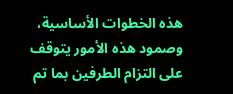هذه الخطوات الأساسية، وصمود هذه الأمور يتوقف على التزام الطرفين بما تم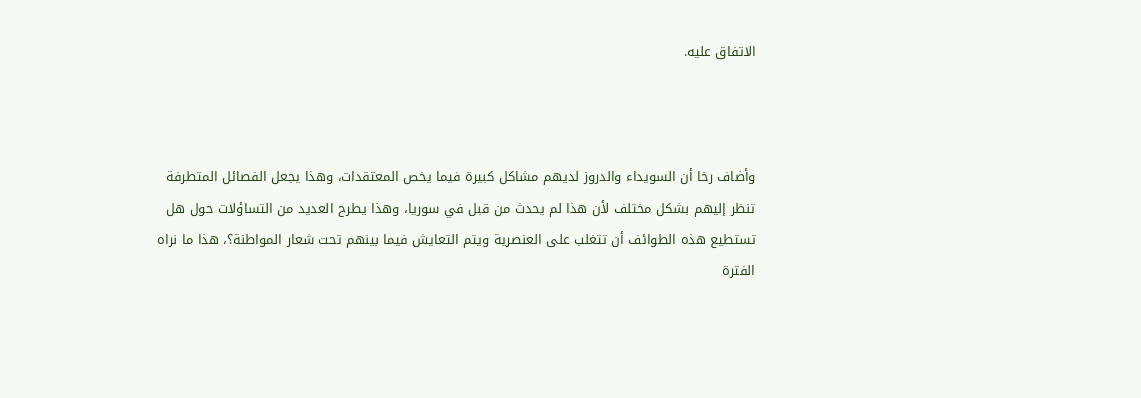الاتفاق عليه.



وأضاف رخا أن السويداء والدروز لديهم مشاكل كبيرة فيما يخص المعتقدات، وهذا يجعل الفصائل المتطرفة تنظر إليهم بشكل مختلف لأن هذا لم يحدث من قبل في سوريا، وهذا يطرح العديد من التساؤلات حول هل تستطيع هذه الطوائف أن تتغلب على العنصرية ويتم التعايش فيما بينهم تحت شعار المواطنة؟، هذا ما نراه الفترة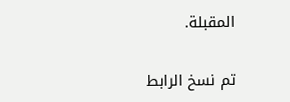المقبلة.

تم نسخ الرابط